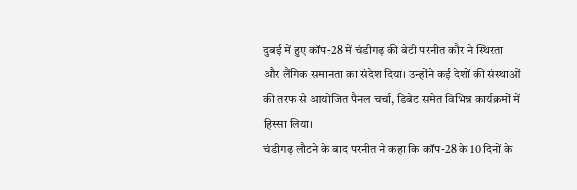दुबई में हुए कॉप-28 में चंडीगढ़ की बेटी परनीत कौर ने स्थिरता और लैंगिक समानता का संदेश दिया। उन्होंने कई देशों की संस्थाओं की तरफ से आयोजित पैनल चर्चा, डिबेट समेत विभिन्न कार्यक्रमों में हिस्सा लिया।
चंडीगढ़ लौटने के बाद परनीत ने कहा कि कॉप-28 के 10 दिनों के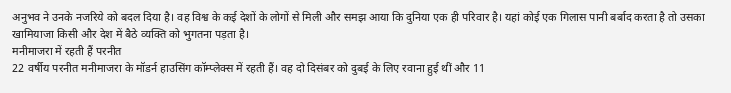अनुभव ने उनके नजरिये को बदल दिया है। वह विश्व के कई देशों के लोगों से मिली और समझ आया कि दुनिया एक ही परिवार है। यहां कोई एक गिलास पानी बर्बाद करता है तो उसका खामियाजा किसी और देश में बैठे व्यक्ति को भुगतना पड़ता है।
मनीमाजरा में रहती हैं परनीत
22 वर्षीय परनीत मनीमाजरा के मॉडर्न हाउसिंग कॉम्प्लेक्स में रहती हैं। वह दो दिसंबर को दुबई के लिए रवाना हुई थीं और 11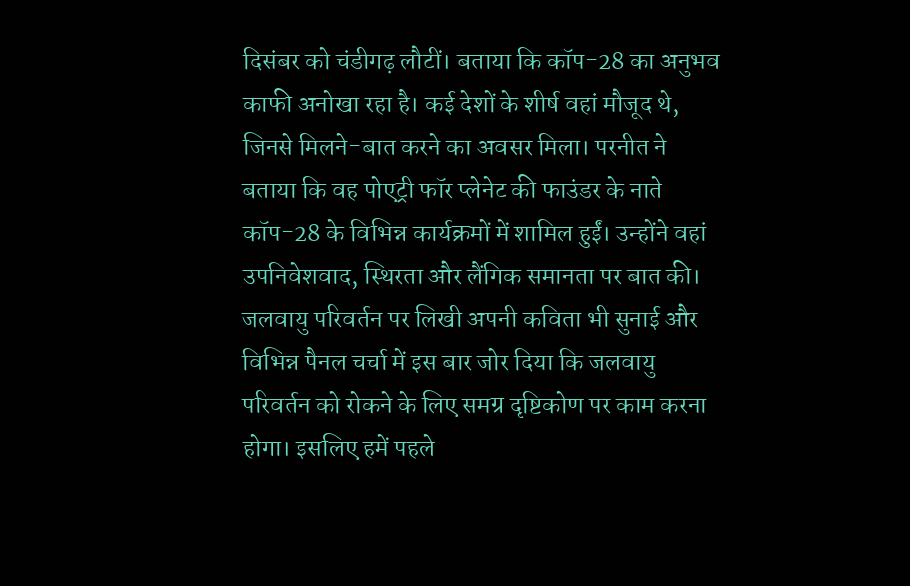दिसंबर को चंडीगढ़ लौटीं। बताया कि कॉप-28 का अनुभव काफी अनोखा रहा है। कई देशों के शीर्ष वहां मौजूद थे, जिनसे मिलने-बात करने का अवसर मिला। परनीत ने बताया कि वह पोएट्री फॉर प्लेनेट की फाउंडर के नाते कॉप-28 के विभिन्न कार्यक्रमों में शामिल हुईं। उन्होंने वहां उपनिवेशवाद, स्थिरता और लैंगिक समानता पर बात की। जलवायु परिवर्तन पर लिखी अपनी कविता भी सुनाई और विभिन्न पैनल चर्चा में इस बार जोर दिया कि जलवायु परिवर्तन को रोकने के लिए समग्र दृष्टिकोण पर काम करना होगा। इसलिए हमें पहले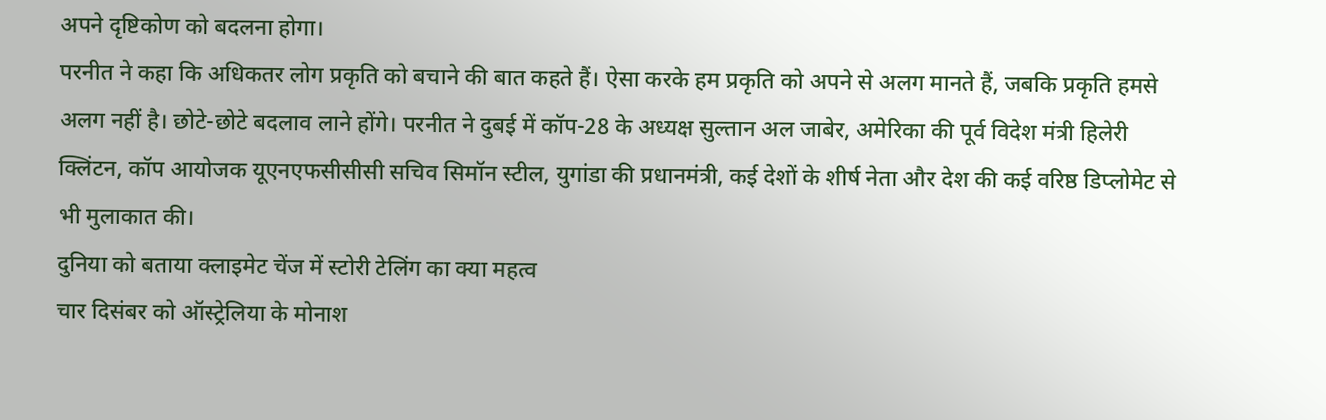अपने दृष्टिकोण को बदलना होगा।
परनीत ने कहा कि अधिकतर लोग प्रकृति को बचाने की बात कहते हैं। ऐसा करके हम प्रकृति को अपने से अलग मानते हैं, जबकि प्रकृति हमसे अलग नहीं है। छोटे-छोटे बदलाव लाने होंगे। परनीत ने दुबई में कॉप-28 के अध्यक्ष सुल्तान अल जाबेर, अमेरिका की पूर्व विदेश मंत्री हिलेरी क्लिंटन, कॉप आयोजक यूएनएफसीसीसी सचिव सिमॉन स्टील, युगांडा की प्रधानमंत्री, कई देशों के शीर्ष नेता और देश की कई वरिष्ठ डिप्लोमेट से भी मुलाकात की।
दुनिया को बताया क्लाइमेट चेंज में स्टोरी टेलिंग का क्या महत्व
चार दिसंबर को ऑस्ट्रेलिया के मोनाश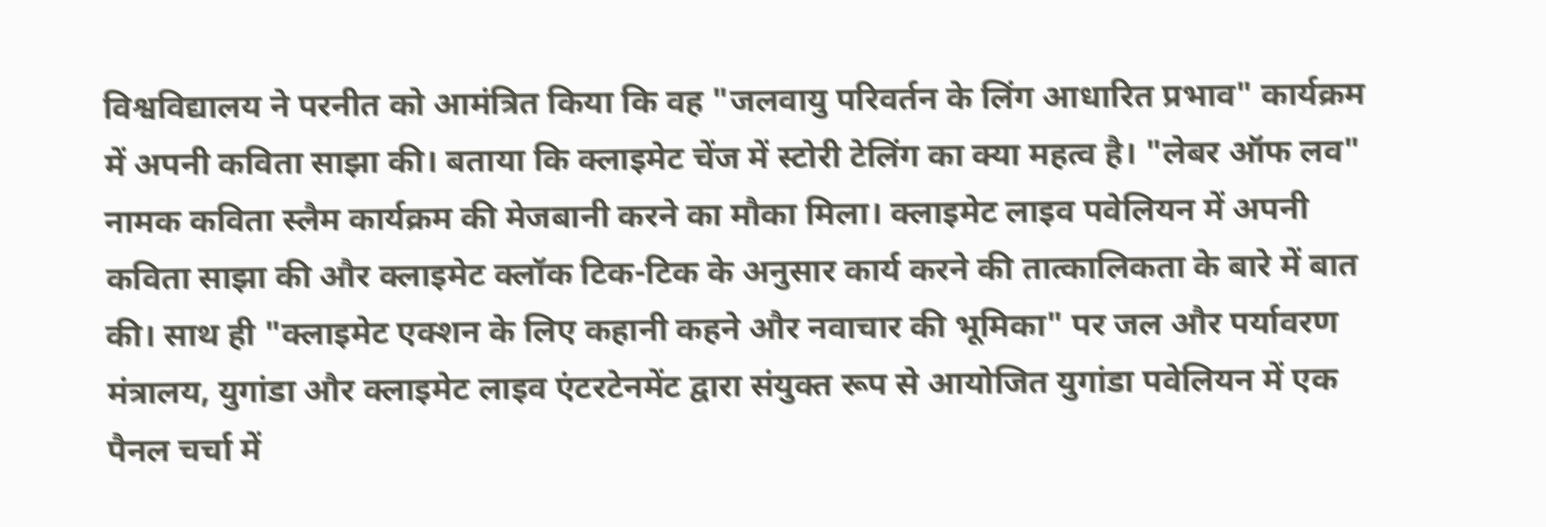विश्वविद्यालय ने परनीत को आमंत्रित किया कि वह "जलवायु परिवर्तन के लिंग आधारित प्रभाव" कार्यक्रम में अपनी कविता साझा की। बताया कि क्लाइमेट चेंज में स्टोरी टेलिंग का क्या महत्व है। "लेबर ऑफ लव" नामक कविता स्लैम कार्यक्रम की मेजबानी करने का मौका मिला। क्लाइमेट लाइव पवेलियन में अपनी कविता साझा की और क्लाइमेट क्लॉक टिक-टिक के अनुसार कार्य करने की तात्कालिकता के बारे में बात की। साथ ही "क्लाइमेट एक्शन के लिए कहानी कहने और नवाचार की भूमिका" पर जल और पर्यावरण मंत्रालय, युगांडा और क्लाइमेट लाइव एंटरटेनमेंट द्वारा संयुक्त रूप से आयोजित युगांडा पवेलियन में एक पैनल चर्चा में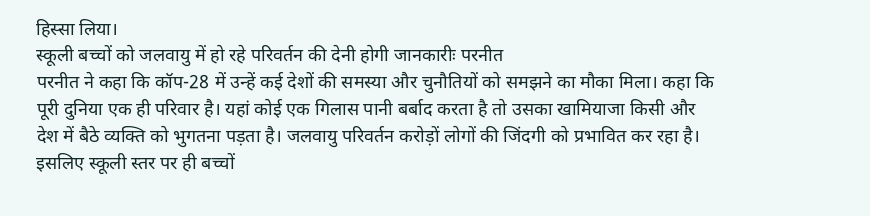हिस्सा लिया।
स्कूली बच्चों को जलवायु में हो रहे परिवर्तन की देनी होगी जानकारीः परनीत
परनीत ने कहा कि कॉप-28 में उन्हें कई देशों की समस्या और चुनौतियों को समझने का मौका मिला। कहा कि पूरी दुनिया एक ही परिवार है। यहां कोई एक गिलास पानी बर्बाद करता है तो उसका खामियाजा किसी और देश में बैठे व्यक्ति को भुगतना पड़ता है। जलवायु परिवर्तन करोड़ों लोगों की जिंदगी को प्रभावित कर रहा है। इसलिए स्कूली स्तर पर ही बच्चों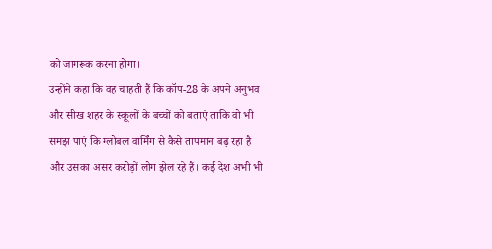को जागरूक करना होगा।
उन्होंने कहा कि वह चाहती हैं कि कॉप-28 के अपने अनुभव और सीख शहर के स्कूलों के बच्चों को बताएं ताकि वो भी समझ पाएं कि ग्लोबल वार्मिंग से कैसे तापमान बढ़ रहा है और उसका असर करोड़ों लोग झेल रहे हैं। कई देश अभी भी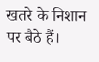खतरे के निशान पर बैठे हैं।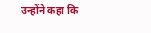उन्होंने कहा कि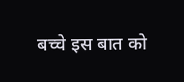बच्चे इस बात को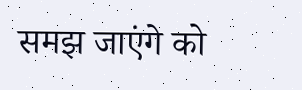समझ जाएंगे को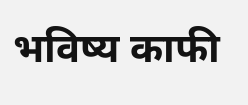भविष्य काफी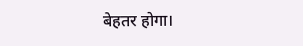बेहतर होगा।